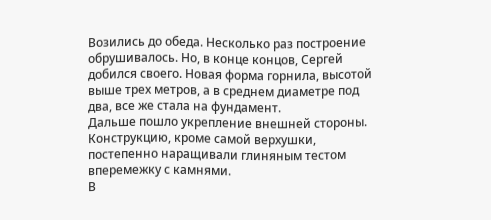Возились до обеда. Несколько раз построение обрушивалось. Но, в конце концов, Сергей добился своего. Новая форма горнила, высотой выше трех метров, а в среднем диаметре под два, все же стала на фундамент.
Дальше пошло укрепление внешней стороны. Конструкцию, кроме самой верхушки, постепенно наращивали глиняным тестом вперемежку с камнями.
В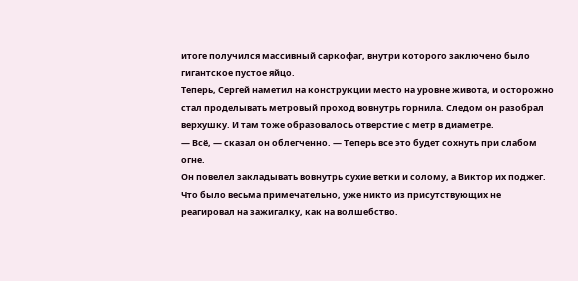итоге получился массивный саркофаг, внутри которого заключено было гигантское пустое яйцо.
Теперь, Сергей наметил на конструкции место на уровне живота, и осторожно стал проделывать метровый проход вовнутрь горнила. Следом он разобрал верхушку. И там тоже образовалось отверстие с метр в диаметре.
— Всё, — сказал он облегченно. — Теперь все это будет сохнуть при слабом огне.
Он повелел закладывать вовнутрь сухие ветки и солому, а Виктор их поджег.
Что было весьма примечательно, уже никто из присутствующих не реагировал на зажигалку, как на волшебство.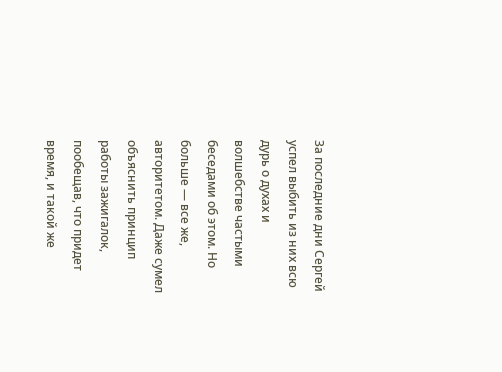За последние дни Сергей успел выбить из них всю дурь о духах и волшебстве частыми беседами об этом. Но больше — все же, авторитетом. Даже сумел объяснить принцип работы зажигалок, пообещав, что придет время, и такой же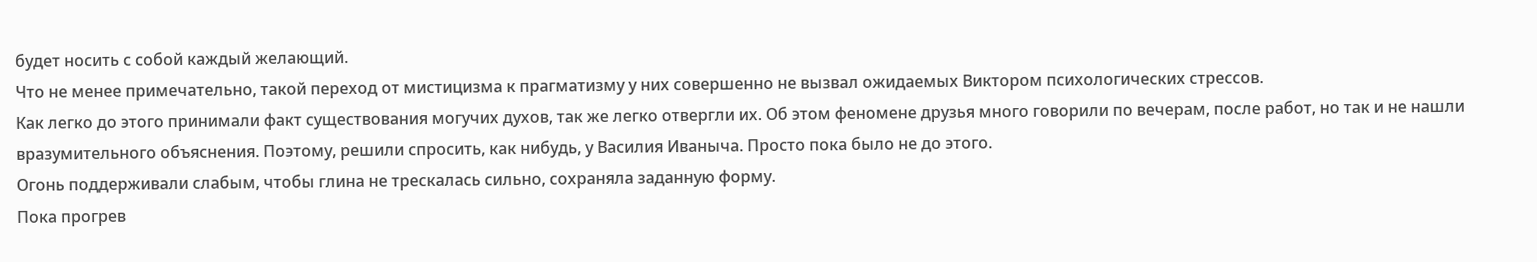будет носить с собой каждый желающий.
Что не менее примечательно, такой переход от мистицизма к прагматизму у них совершенно не вызвал ожидаемых Виктором психологических стрессов.
Как легко до этого принимали факт существования могучих духов, так же легко отвергли их. Об этом феномене друзья много говорили по вечерам, после работ, но так и не нашли вразумительного объяснения. Поэтому, решили спросить, как нибудь, у Василия Иваныча. Просто пока было не до этого.
Огонь поддерживали слабым, чтобы глина не трескалась сильно, сохраняла заданную форму.
Пока прогрев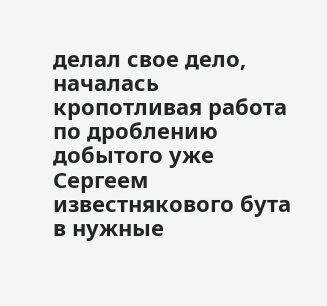делал свое дело, началась кропотливая работа по дроблению добытого уже Сергеем известнякового бута в нужные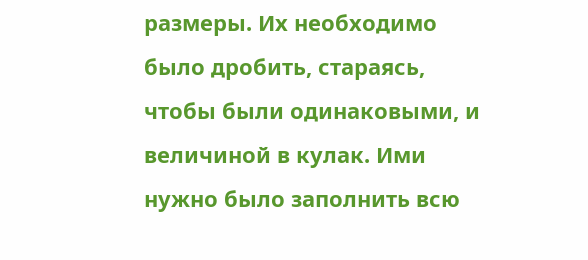размеры. Их необходимо было дробить, стараясь, чтобы были одинаковыми, и величиной в кулак. Ими нужно было заполнить всю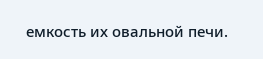емкость их овальной печи.